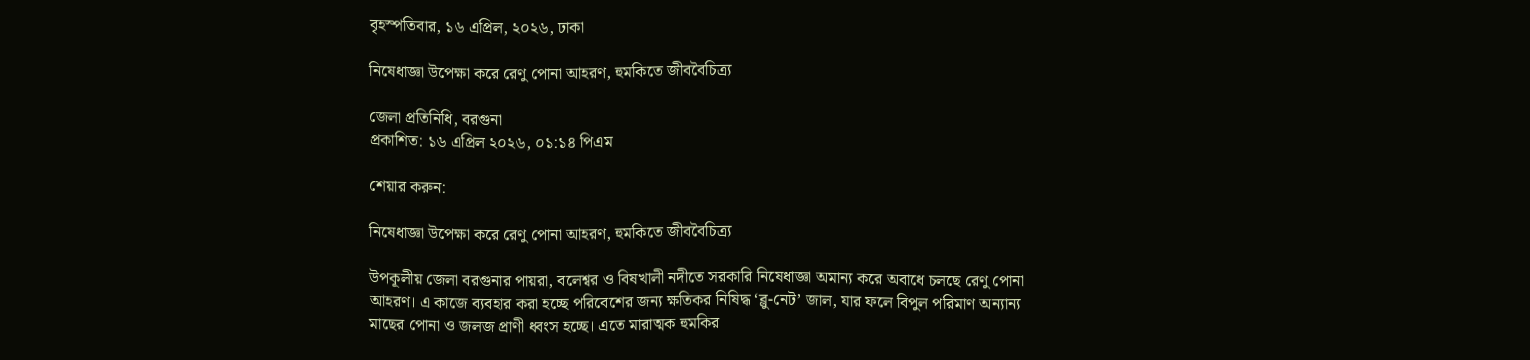বৃহস্পতিবার, ১৬ এপ্রিল, ২০২৬, ঢাকা

নিষেধাজ্ঞা উপেক্ষা করে রেণু পোনা আহরণ, হুমকিতে জীববৈচিত্র্য

জেলা প্রতিনিধি, বরগুনা
প্রকাশিত: ১৬ এপ্রিল ২০২৬, ০১:১৪ পিএম

শেয়ার করুন:

নিষেধাজ্ঞা উপেক্ষা করে রেণু পোনা আহরণ, হুমকিতে জীববৈচিত্র্য

উপকূলীয় জেলা বরগুনার পায়রা, বলেশ্বর ও বিষখালী নদীতে সরকারি নিষেধাজ্ঞা অমান্য করে অবাধে চলছে রেণু পোনা আহরণ। এ কাজে ব্যবহার করা হচ্ছে পরিবেশের জন্য ক্ষতিকর নিষিদ্ধ ‘ব্লু-নেট’ জাল, যার ফলে বিপুল পরিমাণ অন্যান্য মাছের পোনা ও জলজ প্রাণী ধ্বংস হচ্ছে। এতে মারাত্মক হুমকির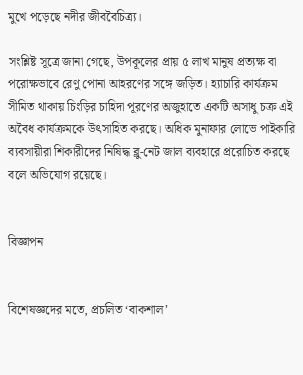মুখে পড়েছে নদীর জীববৈচিত্র্য।

সংশ্লিষ্ট সূত্রে জানা গেছে, উপকূলের প্রায় ৫ লাখ মানুষ প্রত্যক্ষ বা পরোক্ষভাবে রেণু পোনা আহরণের সঙ্গে জড়িত। হ্যাচারি কার্যক্রম সীমিত থাকায় চিংড়ির চাহিদা পূরণের অজুহাতে একটি অসাধু চক্র এই অবৈধ কার্যক্রমকে উৎসাহিত করছে। অধিক মুনাফার লোভে পাইকারি ব্যবসায়ীরা শিকারীদের নিষিদ্ধ ব্লু-নেট জাল ব্যবহারে প্ররোচিত করছে বলে অভিযোগ রয়েছে।


বিজ্ঞাপন


বিশেষজ্ঞদের মতে, প্রচলিত ‘বাকশাল’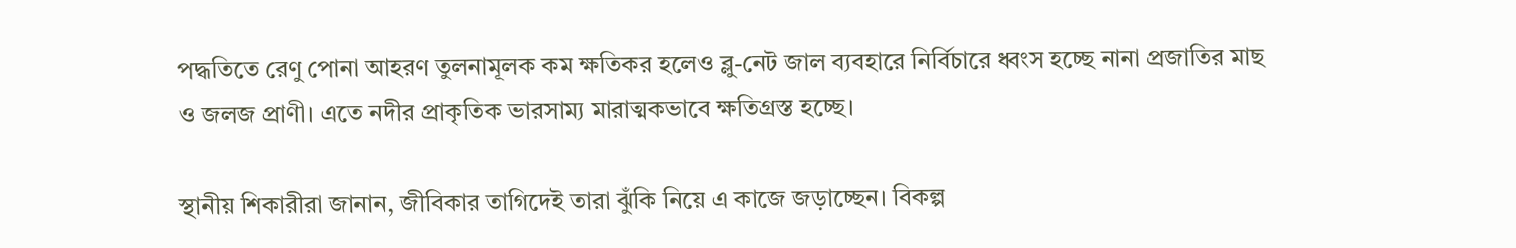পদ্ধতিতে রেণু পোনা আহরণ তুলনামূলক কম ক্ষতিকর হলেও ব্লু-নেট জাল ব্যবহারে নির্বিচারে ধ্বংস হচ্ছে নানা প্রজাতির মাছ ও জলজ প্রাণী। এতে নদীর প্রাকৃতিক ভারসাম্য মারাত্মকভাবে ক্ষতিগ্রস্ত হচ্ছে।

স্থানীয় শিকারীরা জানান, জীবিকার তাগিদেই তারা ঝুঁকি নিয়ে এ কাজে জড়াচ্ছেন। বিকল্প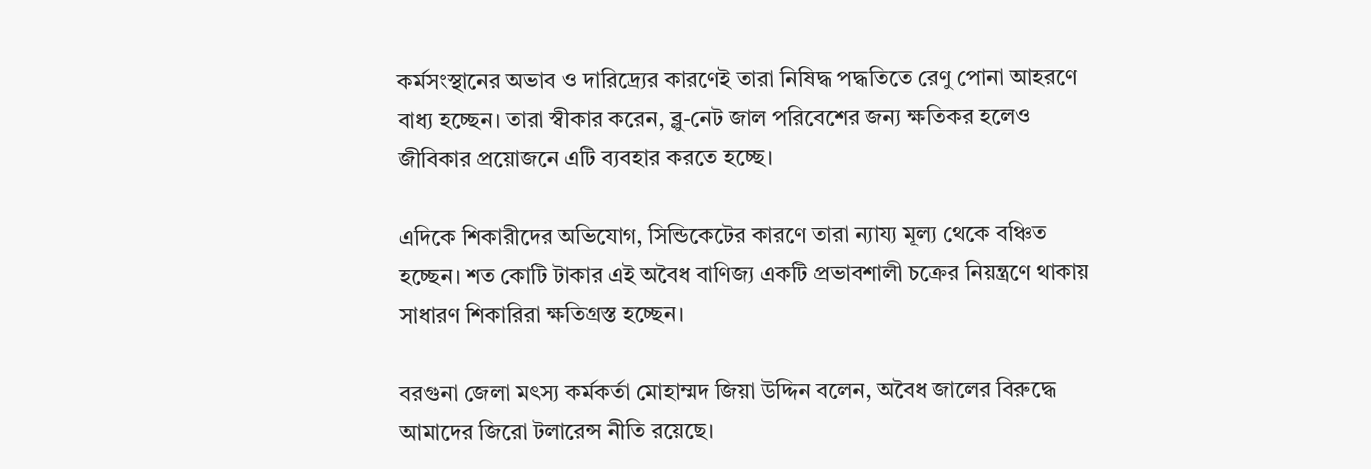কর্মসংস্থানের অভাব ও দারিদ্র্যের কারণেই তারা নিষিদ্ধ পদ্ধতিতে রেণু পোনা আহরণে বাধ্য হচ্ছেন। তারা স্বীকার করেন, ব্লু-নেট জাল পরিবেশের জন্য ক্ষতিকর হলেও জীবিকার প্রয়োজনে এটি ব্যবহার করতে হচ্ছে।

এদিকে শিকারীদের অভিযোগ, সিন্ডিকেটের কারণে তারা ন্যায্য মূল্য থেকে বঞ্চিত হচ্ছেন। শত কোটি টাকার এই অবৈধ বাণিজ্য একটি প্রভাবশালী চক্রের নিয়ন্ত্রণে থাকায় সাধারণ শিকারিরা ক্ষতিগ্রস্ত হচ্ছেন।

বরগুনা জেলা মৎস্য কর্মকর্তা মোহাম্মদ জিয়া উদ্দিন বলেন, অবৈধ জালের বিরুদ্ধে আমাদের জিরো টলারেন্স নীতি রয়েছে।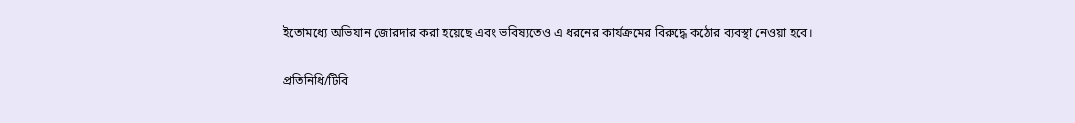ইতোমধ্যে অভিযান জোরদার করা হয়েছে এবং ভবিষ্যতেও এ ধরনের কার্যক্রমের বিরুদ্ধে কঠোর ব্যবস্থা নেওয়া হবে।

প্রতিনিধি/টিবি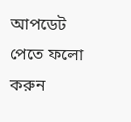আপডেট পেতে ফলো করুন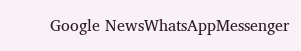Google NewsWhatsAppMessenger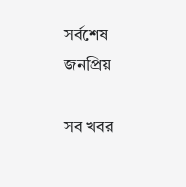সর্বশেষ
জনপ্রিয়

সব খবর